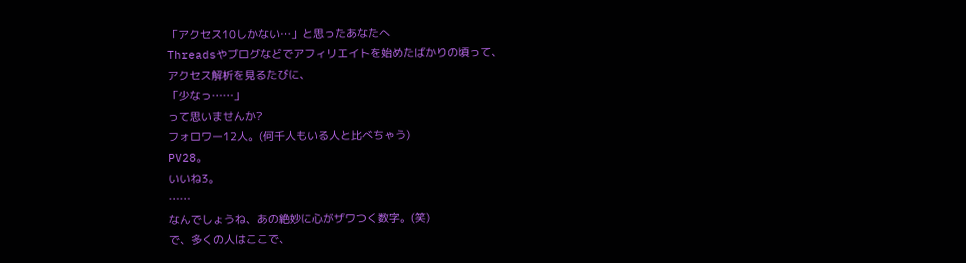「アクセス10しかない…」と思ったあなたへ
Threadsやブログなどでアフィリエイトを始めたばかりの頃って、
アクセス解析を見るたびに、
「少なっ……」
って思いませんか?
フォロワー12人。(何千人もいる人と比べちゃう)
PV28。
いいね3。
……
なんでしょうね、あの絶妙に心がザワつく数字。(笑)
で、多くの人はここで、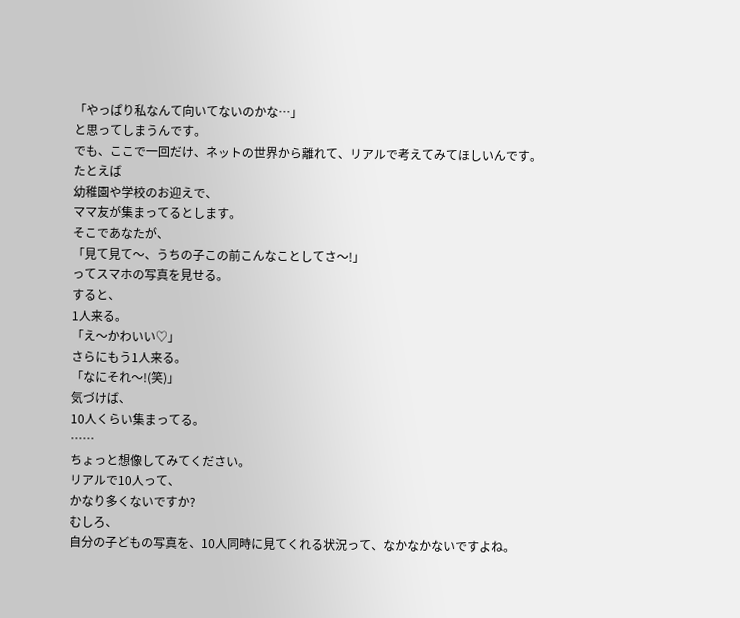「やっぱり私なんて向いてないのかな…」
と思ってしまうんです。
でも、ここで一回だけ、ネットの世界から離れて、リアルで考えてみてほしいんです。
たとえば
幼稚園や学校のお迎えで、
ママ友が集まってるとします。
そこであなたが、
「見て見て〜、うちの子この前こんなことしてさ〜!」
ってスマホの写真を見せる。
すると、
1人来る。
「え〜かわいい♡」
さらにもう1人来る。
「なにそれ〜!(笑)」
気づけば、
10人くらい集まってる。
……
ちょっと想像してみてください。
リアルで10人って、
かなり多くないですか?
むしろ、
自分の子どもの写真を、10人同時に見てくれる状況って、なかなかないですよね。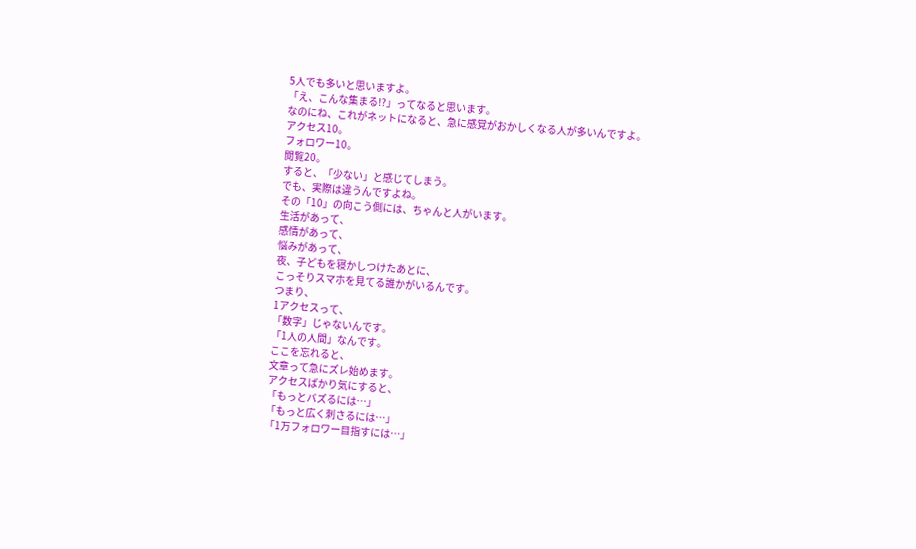5人でも多いと思いますよ。
「え、こんな集まる!?」ってなると思います。
なのにね、これがネットになると、急に感覚がおかしくなる人が多いんですよ。
アクセス10。
フォロワー10。
閲覧20。
すると、「少ない」と感じてしまう。
でも、実際は違うんですよね。
その「10」の向こう側には、ちゃんと人がいます。
生活があって、
感情があって、
悩みがあって、
夜、子どもを寝かしつけたあとに、
こっそりスマホを見てる誰かがいるんです。
つまり、
1アクセスって、
「数字」じゃないんです。
「1人の人間」なんです。
ここを忘れると、
文章って急にズレ始めます。
アクセスばかり気にすると、
「もっとバズるには…」
「もっと広く刺さるには…」
「1万フォロワー目指すには…」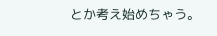とか考え始めちゃう。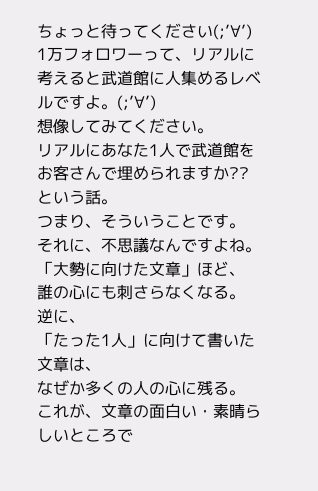ちょっと待ってください(;’∀’)
1万フォロワーって、リアルに考えると武道館に人集めるレベルですよ。(;’∀’)
想像してみてください。
リアルにあなた1人で武道館をお客さんで埋められますか??という話。
つまり、そういうことです。
それに、不思議なんですよね。
「大勢に向けた文章」ほど、
誰の心にも刺さらなくなる。
逆に、
「たった1人」に向けて書いた文章は、
なぜか多くの人の心に残る。
これが、文章の面白い・素晴らしいところで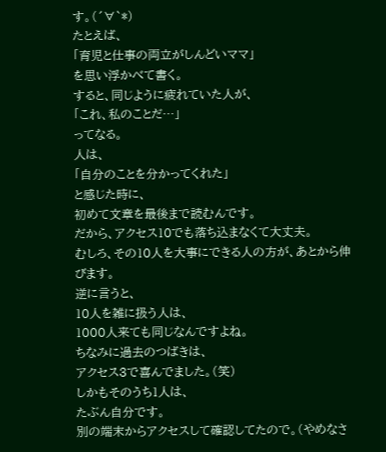す。(´∀`*)
たとえば、
「育児と仕事の両立がしんどいママ」
を思い浮かべて書く。
すると、同じように疲れていた人が、
「これ、私のことだ…」
ってなる。
人は、
「自分のことを分かってくれた」
と感じた時に、
初めて文章を最後まで読むんです。
だから、アクセス10でも落ち込まなくて大丈夫。
むしろ、その10人を大事にできる人の方が、あとから伸びます。
逆に言うと、
10人を雑に扱う人は、
1000人来ても同じなんですよね。
ちなみに過去のつばきは、
アクセス3で喜んでました。(笑)
しかもそのうち1人は、
たぶん自分です。
別の端末からアクセスして確認してたので。(やめなさ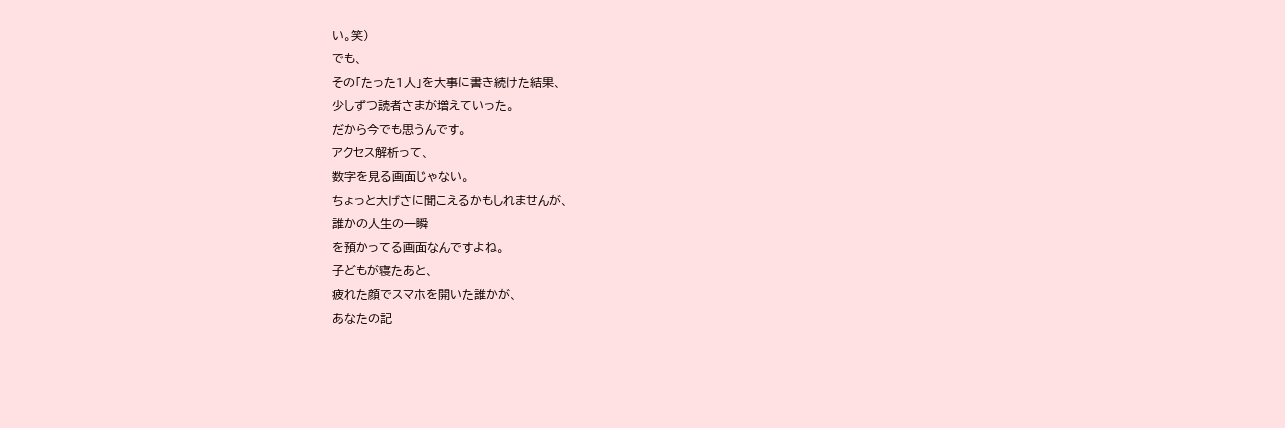い。笑)
でも、
その「たった1人」を大事に書き続けた結果、
少しずつ読者さまが増えていった。
だから今でも思うんです。
アクセス解析って、
数字を見る画面じゃない。
ちょっと大げさに聞こえるかもしれませんが、
誰かの人生の一瞬
を預かってる画面なんですよね。
子どもが寝たあと、
疲れた顔でスマホを開いた誰かが、
あなたの記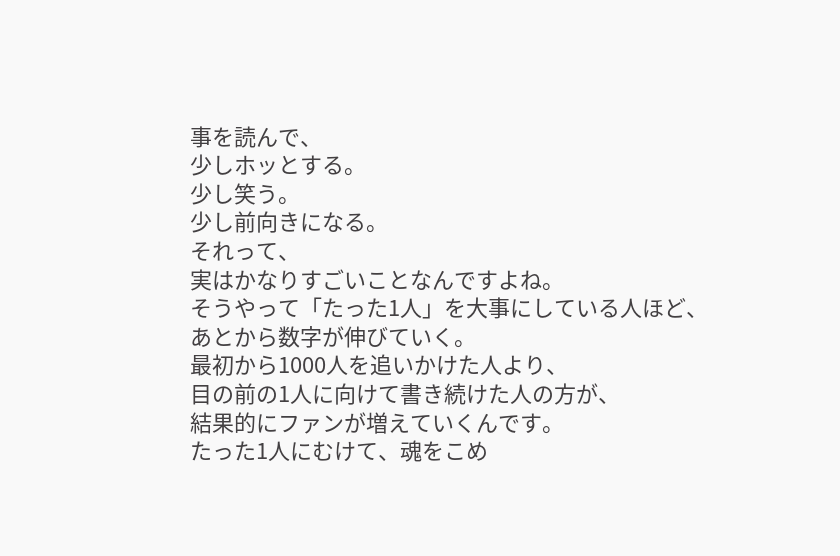事を読んで、
少しホッとする。
少し笑う。
少し前向きになる。
それって、
実はかなりすごいことなんですよね。
そうやって「たった1人」を大事にしている人ほど、
あとから数字が伸びていく。
最初から1000人を追いかけた人より、
目の前の1人に向けて書き続けた人の方が、
結果的にファンが増えていくんです。
たった1人にむけて、魂をこめ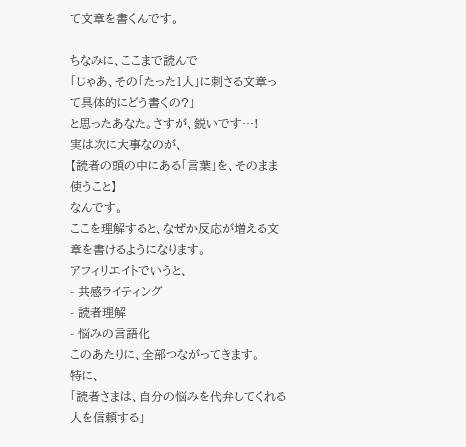て文章を書くんです。

ちなみに、ここまで読んで
「じゃあ、その「たった1人」に刺さる文章って具体的にどう書くの?」
と思ったあなた。さすが、鋭いです…!
実は次に大事なのが、
【読者の頭の中にある「言葉」を、そのまま使うこと】
なんです。
ここを理解すると、なぜか反応が増える文章を書けるようになります。
アフィリエイトでいうと、
- 共感ライティング
- 読者理解
- 悩みの言語化
このあたりに、全部つながってきます。
特に、
「読者さまは、自分の悩みを代弁してくれる人を信頼する」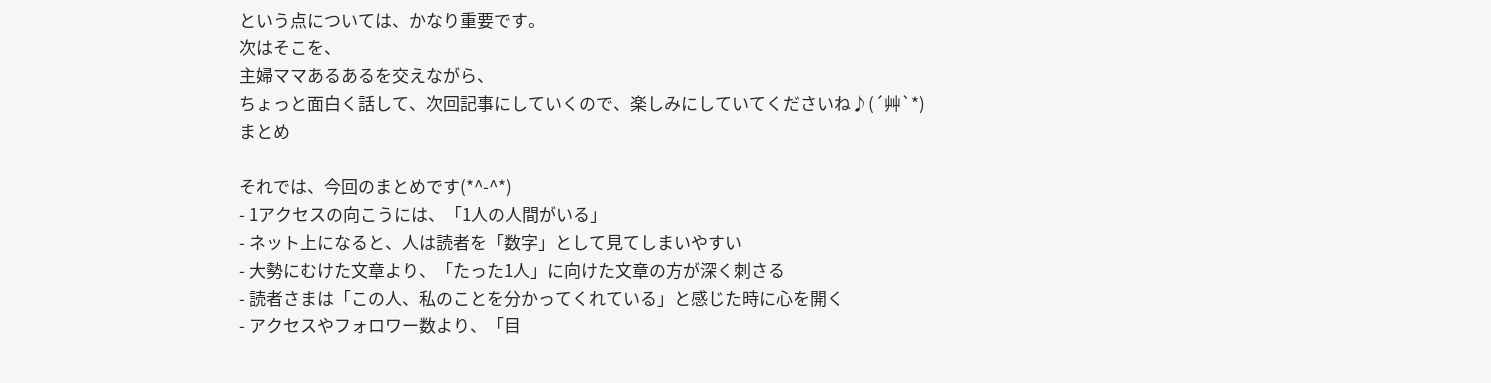という点については、かなり重要です。
次はそこを、
主婦ママあるあるを交えながら、
ちょっと面白く話して、次回記事にしていくので、楽しみにしていてくださいね♪(´艸`*)
まとめ

それでは、今回のまとめです(*^-^*)
- 1アクセスの向こうには、「1人の人間がいる」
- ネット上になると、人は読者を「数字」として見てしまいやすい
- 大勢にむけた文章より、「たった1人」に向けた文章の方が深く刺さる
- 読者さまは「この人、私のことを分かってくれている」と感じた時に心を開く
- アクセスやフォロワー数より、「目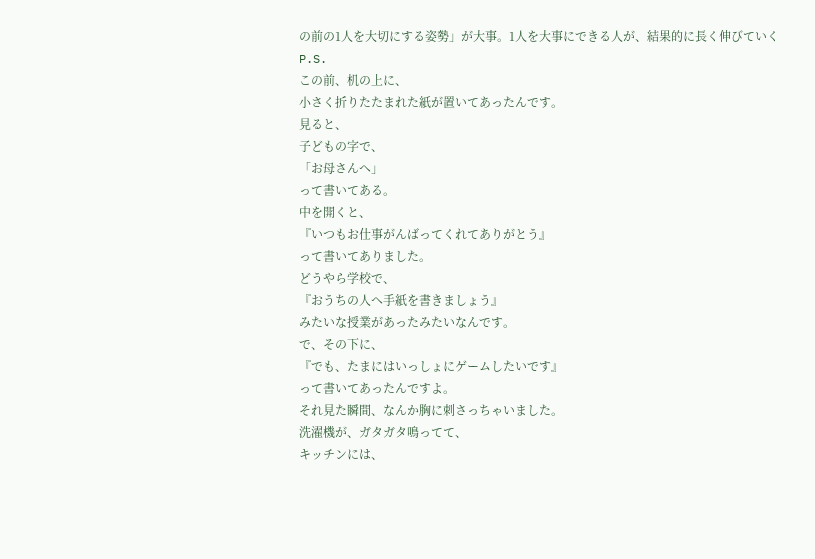の前の1人を大切にする姿勢」が大事。1人を大事にできる人が、結果的に長く伸びていく
P.S.
この前、机の上に、
小さく折りたたまれた紙が置いてあったんです。
見ると、
子どもの字で、
「お母さんへ」
って書いてある。
中を開くと、
『いつもお仕事がんばってくれてありがとう』
って書いてありました。
どうやら学校で、
『おうちの人へ手紙を書きましょう』
みたいな授業があったみたいなんです。
で、その下に、
『でも、たまにはいっしょにゲームしたいです』
って書いてあったんですよ。
それ見た瞬間、なんか胸に刺さっちゃいました。
洗濯機が、ガタガタ鳴ってて、
キッチンには、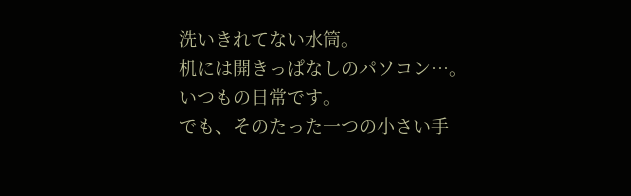洗いきれてない水筒。
机には開きっぱなしのパソコン…。
いつもの日常です。
でも、そのたった一つの小さい手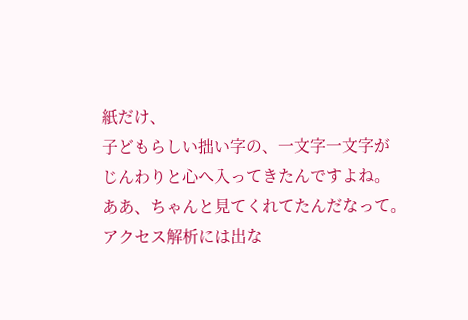紙だけ、
子どもらしい拙い字の、一文字一文字が
じんわりと心へ入ってきたんですよね。
ああ、ちゃんと見てくれてたんだなって。
アクセス解析には出な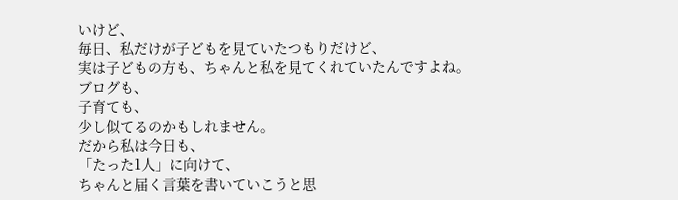いけど、
毎日、私だけが子どもを見ていたつもりだけど、
実は子どもの方も、ちゃんと私を見てくれていたんですよね。
ブログも、
子育ても、
少し似てるのかもしれません。
だから私は今日も、
「たった1人」に向けて、
ちゃんと届く言葉を書いていこうと思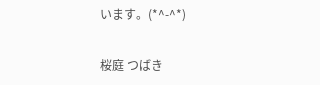います。(*^-^*)

桜庭 つばき